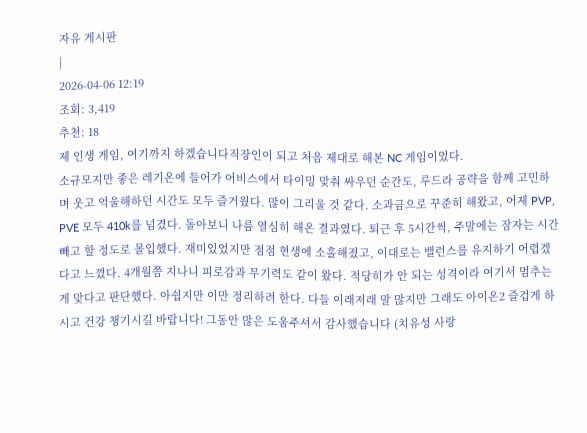자유 게시판
|
2026-04-06 12:19
조회: 3,419
추천: 18
제 인생 게임, 여기까지 하겠습니다직장인이 되고 처음 제대로 해본 NC 게임이었다.
소규모지만 좋은 레기온에 들어가 어비스에서 타이밍 맞춰 싸우던 순간도, 루드라 공략을 함께 고민하며 웃고 억울해하던 시간도 모두 즐거웠다. 많이 그리울 것 같다. 소과금으로 꾸준히 해왔고, 어제 PVP, PVE 모두 410k를 넘겼다. 돌아보니 나름 열심히 해온 결과였다. 퇴근 후 5시간씩, 주말에는 잠자는 시간 빼고 할 정도로 몰입했다. 재미있었지만 점점 현생에 소홀해졌고, 이대로는 밸런스를 유지하기 어렵겠다고 느꼈다. 4개월쯤 지나니 피로감과 무기력도 같이 왔다. 적당히가 안 되는 성격이라 여기서 멈추는 게 맞다고 판단했다. 아쉽지만 이만 정리하려 한다. 다들 이래저래 말 많지만 그래도 아이온2 즐겁게 하시고 건강 챙기시길 바랍니다! 그동안 많은 도움주셔서 감사했습니다 (치유성 사랑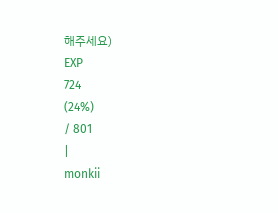해주세요)
EXP
724
(24%)
/ 801
|
monkii